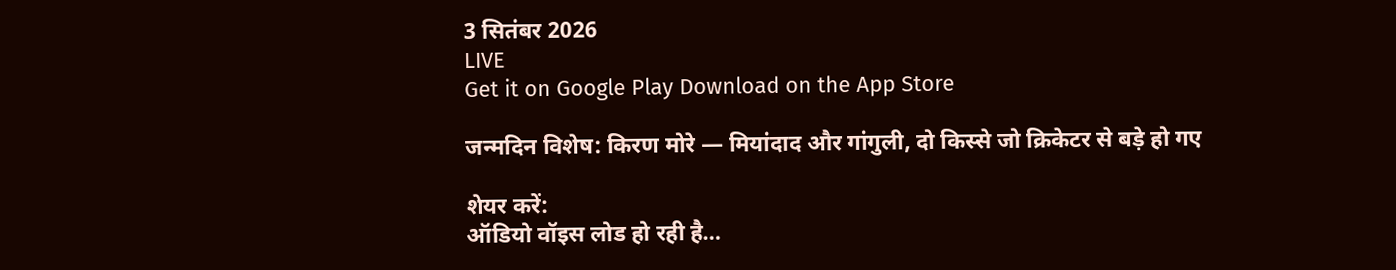3 सितंबर 2026
LIVE
Get it on Google Play Download on the App Store

जन्मदिन विशेष: किरण मोरे — मियांदाद और गांगुली, दो किस्से जो क्रिकेटर से बड़े हो गए

शेयर करें:
ऑडियो वॉइस लोड हो रही है…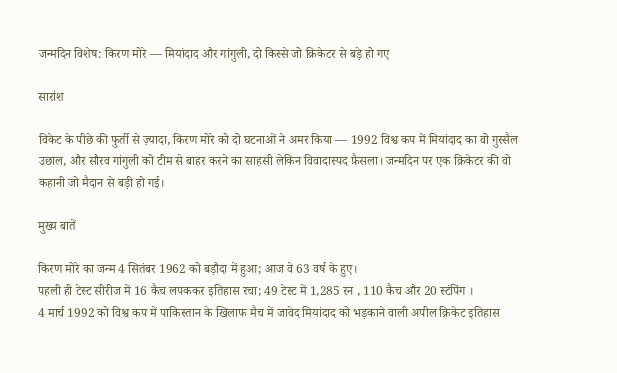जन्मदिन विशेष: किरण मोरे — मियांदाद और गांगुली, दो किस्से जो क्रिकेटर से बड़े हो गए

सारांश

विकेट के पीछे की फुर्ती से ज़्यादा, किरण मोरे को दो घटनाओं ने अमर किया — 1992 विश्व कप में मियांदाद का वो गुस्सैल उछाल, और सौरव गांगुली को टीम से बाहर करने का साहसी लेकिन विवादास्पद फ़ैसला। जन्मदिन पर एक क्रिकेटर की वो कहानी जो मैदान से बड़ी हो गई।

मुख्य बातें

किरण मोरे का जन्म 4 सितंबर 1962 को बड़ौदा में हुआ; आज वे 63 वर्ष के हुए।
पहली ही टेस्ट सीरीज में 16 कैच लपककर इतिहास रचा; 49 टेस्ट में 1,285 रन , 110 कैच और 20 स्टंपिंग ।
4 मार्च 1992 को विश्व कप में पाकिस्तान के खिलाफ मैच में जावेद मियांदाद को भड़काने वाली अपील क्रिकेट इतिहास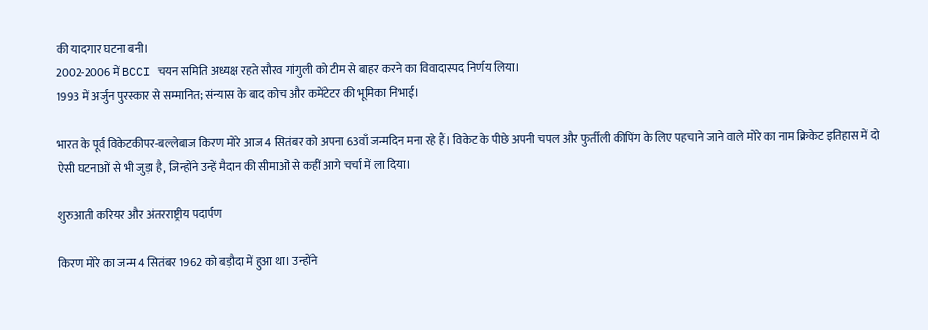की यादगार घटना बनी।
2002-2006 में BCCI चयन समिति अध्यक्ष रहते सौरव गांगुली को टीम से बाहर करने का विवादास्पद निर्णय लिया।
1993 में अर्जुन पुरस्कार से सम्मानित; संन्यास के बाद कोच और कमेंटेटर की भूमिका निभाई।

भारत के पूर्व विकेटकीपर-बल्लेबाज किरण मोरे आज 4 सितंबर को अपना 63वाँ जन्मदिन मना रहे हैं। विकेट के पीछे अपनी चपल और फुर्तीली कीपिंग के लिए पहचाने जाने वाले मोरे का नाम क्रिकेट इतिहास में दो ऐसी घटनाओं से भी जुड़ा है, जिन्होंने उन्हें मैदान की सीमाओं से कहीं आगे चर्चा में ला दिया।

शुरुआती करियर और अंतरराष्ट्रीय पदार्पण

किरण मोरे का जन्म 4 सितंबर 1962 को बड़ौदा में हुआ था। उन्होंने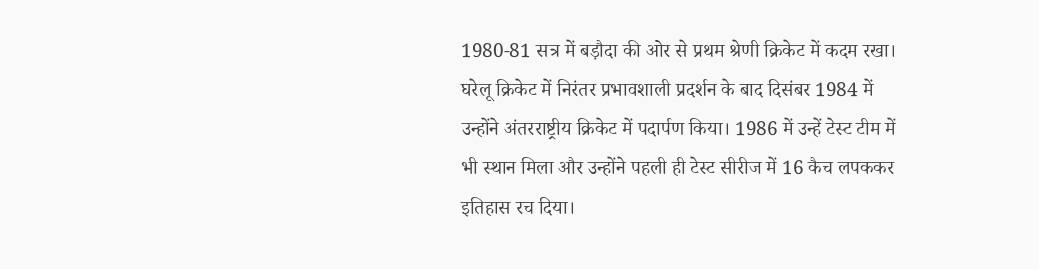1980-81 सत्र में बड़ौदा की ओर से प्रथम श्रेणी क्रिकेट में कदम रखा। घरेलू क्रिकेट में निरंतर प्रभावशाली प्रदर्शन के बाद दिसंबर 1984 में उन्होंने अंतरराष्ट्रीय क्रिकेट में पदार्पण किया। 1986 में उन्हें टेस्ट टीम में भी स्थान मिला और उन्होंने पहली ही टेस्ट सीरीज में 16 कैच लपककर इतिहास रच दिया।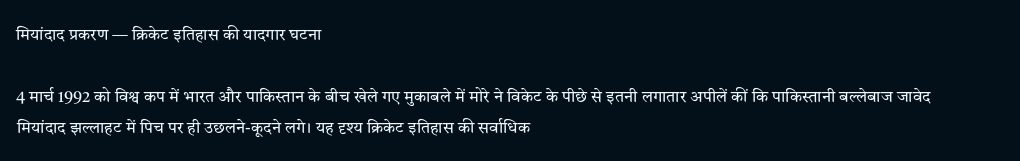मियांदाद प्रकरण — क्रिकेट इतिहास की यादगार घटना

4 मार्च 1992 को विश्व कप में भारत और पाकिस्तान के बीच खेले गए मुकाबले में मोरे ने विकेट के पीछे से इतनी लगातार अपीलें कीं कि पाकिस्तानी बल्लेबाज जावेद मियांदाद झल्लाहट में पिच पर ही उछलने-कूदने लगे। यह दृश्य क्रिकेट इतिहास की सर्वाधिक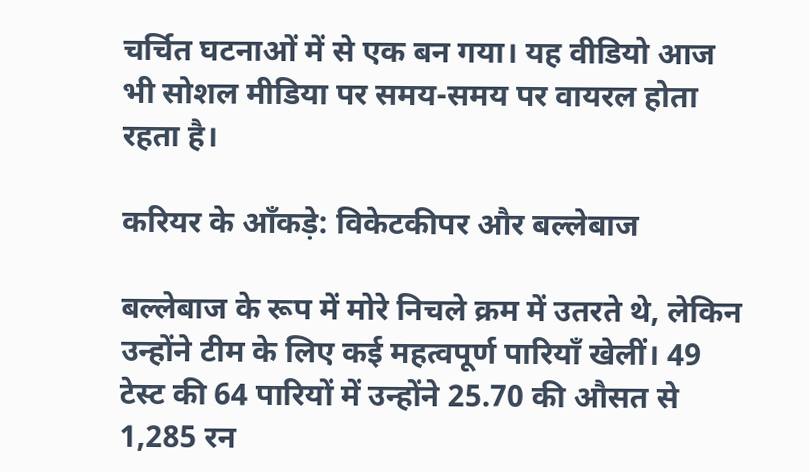चर्चित घटनाओं में से एक बन गया। यह वीडियो आज भी सोशल मीडिया पर समय-समय पर वायरल होता रहता है।

करियर के आँकड़े: विकेटकीपर और बल्लेबाज

बल्लेबाज के रूप में मोरे निचले क्रम में उतरते थे, लेकिन उन्होंने टीम के लिए कई महत्वपूर्ण पारियाँ खेलीं। 49 टेस्ट की 64 पारियों में उन्होंने 25.70 की औसत से 1,285 रन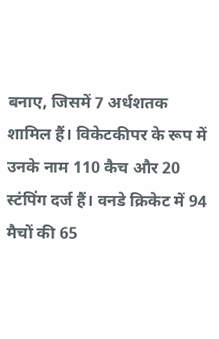बनाए, जिसमें 7 अर्धशतक शामिल हैं। विकेटकीपर के रूप में उनके नाम 110 कैच और 20 स्टंपिंग दर्ज हैं। वनडे क्रिकेट में 94 मैचों की 65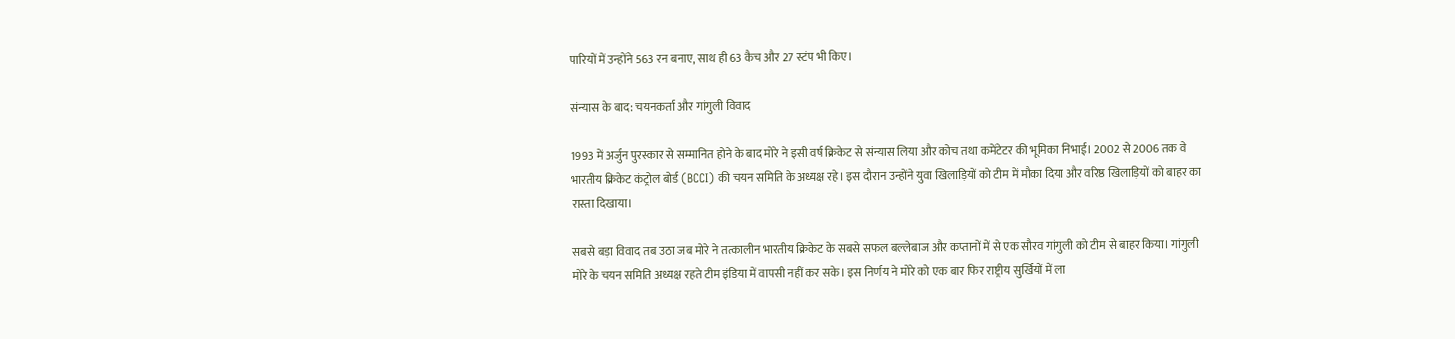पारियों में उन्होंने 563 रन बनाए, साथ ही 63 कैच और 27 स्टंप भी किए।

संन्यास के बाद: चयनकर्ता और गांगुली विवाद

1993 में अर्जुन पुरस्कार से सम्मानित होने के बाद मोरे ने इसी वर्ष क्रिकेट से संन्यास लिया और कोच तथा कमेंटेटर की भूमिका निभाई। 2002 से 2006 तक वे भारतीय क्रिकेट कंट्रोल बोर्ड (BCCI) की चयन समिति के अध्यक्ष रहे। इस दौरान उन्होंने युवा खिलाड़ियों को टीम में मौका दिया और वरिष्ठ खिलाड़ियों को बाहर का रास्ता दिखाया।

सबसे बड़ा विवाद तब उठा जब मोरे ने तत्कालीन भारतीय क्रिकेट के सबसे सफल बल्लेबाज और कप्तानों में से एक सौरव गांगुली को टीम से बाहर किया। गांगुली मोरे के चयन समिति अध्यक्ष रहते टीम इंडिया में वापसी नहीं कर सके। इस निर्णय ने मोरे को एक बार फिर राष्ट्रीय सुर्खियों में ला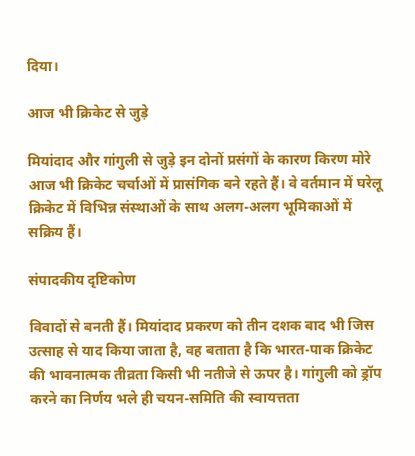दिया।

आज भी क्रिकेट से जुड़े

मियांदाद और गांगुली से जुड़े इन दोनों प्रसंगों के कारण किरण मोरे आज भी क्रिकेट चर्चाओं में प्रासंगिक बने रहते हैं। वे वर्तमान में घरेलू क्रिकेट में विभिन्न संस्थाओं के साथ अलग-अलग भूमिकाओं में सक्रिय हैं।

संपादकीय दृष्टिकोण

विवादों से बनती हैं। मियांदाद प्रकरण को तीन दशक बाद भी जिस उत्साह से याद किया जाता है, वह बताता है कि भारत-पाक क्रिकेट की भावनात्मक तीव्रता किसी भी नतीजे से ऊपर है। गांगुली को ड्रॉप करने का निर्णय भले ही चयन-समिति की स्वायत्तता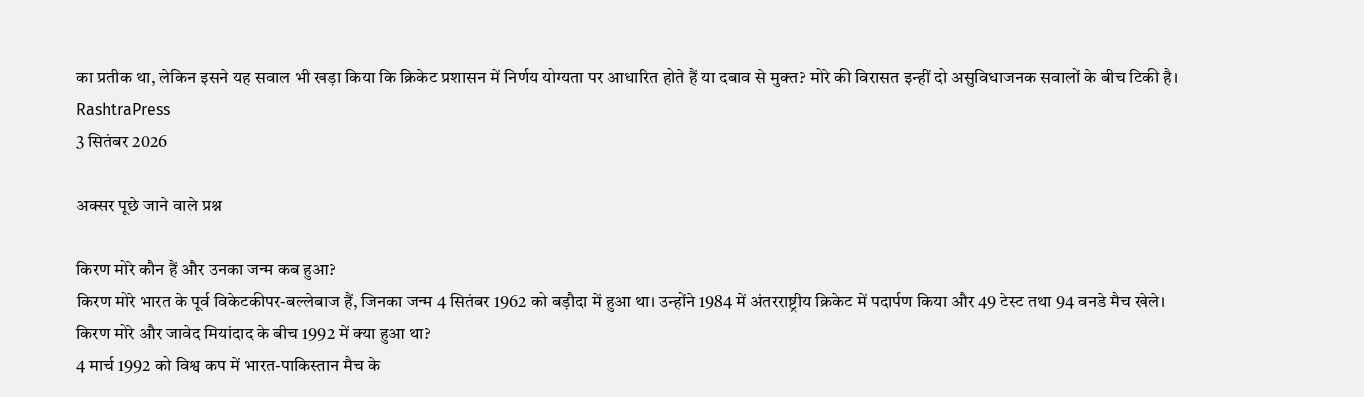का प्रतीक था, लेकिन इसने यह सवाल भी खड़ा किया कि क्रिकेट प्रशासन में निर्णय योग्यता पर आधारित होते हैं या दबाव से मुक्त? मोरे की विरासत इन्हीं दो असुविधाजनक सवालों के बीच टिकी है।
RashtraPress
3 सितंबर 2026

अक्सर पूछे जाने वाले प्रश्न

किरण मोरे कौन हैं और उनका जन्म कब हुआ?
किरण मोरे भारत के पूर्व विकेटकीपर-बल्लेबाज हैं, जिनका जन्म 4 सितंबर 1962 को बड़ौदा में हुआ था। उन्होंने 1984 में अंतरराष्ट्रीय क्रिकेट में पदार्पण किया और 49 टेस्ट तथा 94 वनडे मैच खेले।
किरण मोरे और जावेद मियांदाद के बीच 1992 में क्या हुआ था?
4 मार्च 1992 को विश्व कप में भारत-पाकिस्तान मैच के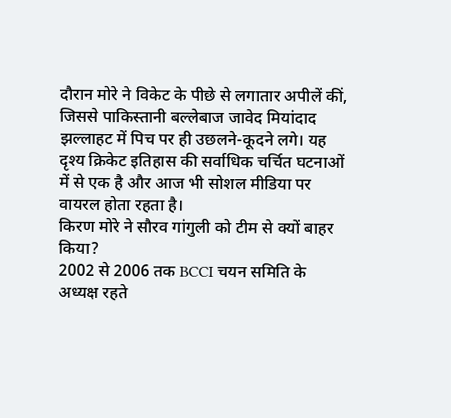दौरान मोरे ने विकेट के पीछे से लगातार अपीलें कीं, जिससे पाकिस्तानी बल्लेबाज जावेद मियांदाद झल्लाहट में पिच पर ही उछलने-कूदने लगे। यह दृश्य क्रिकेट इतिहास की सर्वाधिक चर्चित घटनाओं में से एक है और आज भी सोशल मीडिया पर वायरल होता रहता है।
किरण मोरे ने सौरव गांगुली को टीम से क्यों बाहर किया?
2002 से 2006 तक BCCI चयन समिति के अध्यक्ष रहते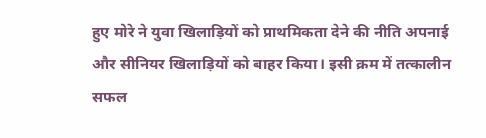हुए मोरे ने युवा खिलाड़ियों को प्राथमिकता देने की नीति अपनाई और सीनियर खिलाड़ियों को बाहर किया। इसी क्रम में तत्कालीन सफल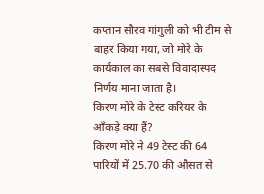कप्तान सौरव गांगुली को भी टीम से बाहर किया गया, जो मोरे के कार्यकाल का सबसे विवादास्पद निर्णय माना जाता है।
किरण मोरे के टेस्ट करियर के आँकड़े क्या हैं?
किरण मोरे ने 49 टेस्ट की 64 पारियों में 25.70 की औसत से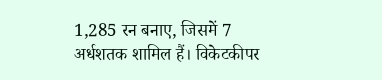1,285 रन बनाए, जिसमें 7 अर्धशतक शामिल हैं। विकेटकीपर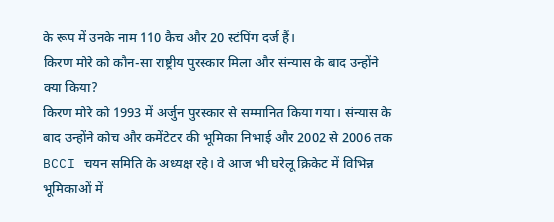के रूप में उनके नाम 110 कैच और 20 स्टंपिंग दर्ज हैं।
किरण मोरे को कौन-सा राष्ट्रीय पुरस्कार मिला और संन्यास के बाद उन्होंने क्या किया?
किरण मोरे को 1993 में अर्जुन पुरस्कार से सम्मानित किया गया। संन्यास के बाद उन्होंने कोच और कमेंटेटर की भूमिका निभाई और 2002 से 2006 तक BCCI चयन समिति के अध्यक्ष रहे। वे आज भी घरेलू क्रिकेट में विभिन्न भूमिकाओं में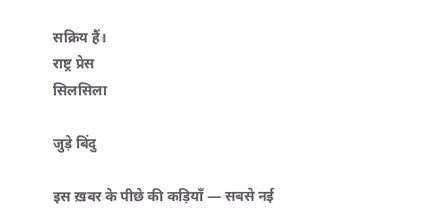सक्रिय हैं।
राष्ट्र प्रेस
सिलसिला

जुड़े बिंदु

इस ख़बर के पीछे की कड़ियाँ — सबसे नई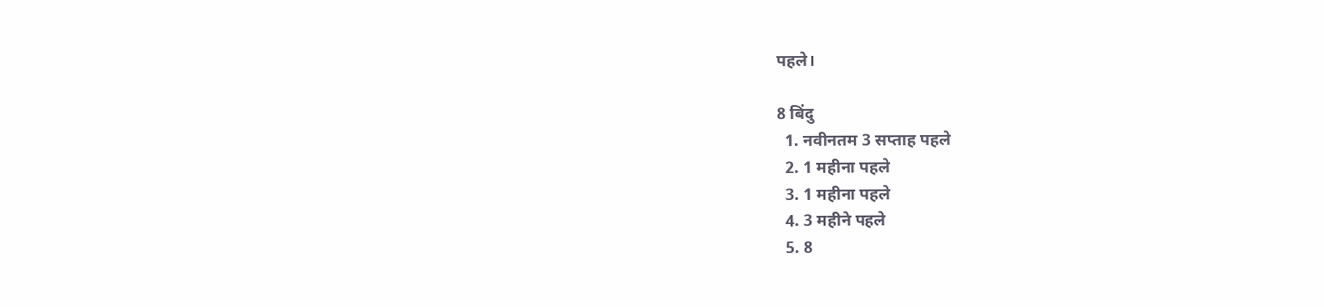पहले।

8 बिंदु
  1. नवीनतम 3 सप्ताह पहले
  2. 1 महीना पहले
  3. 1 महीना पहले
  4. 3 महीने पहले
  5. 8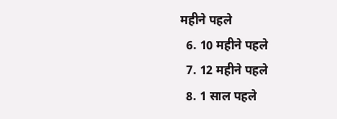महीने पहले
  6. 10 महीने पहले
  7. 12 महीने पहले
  8. 1 साल पहले